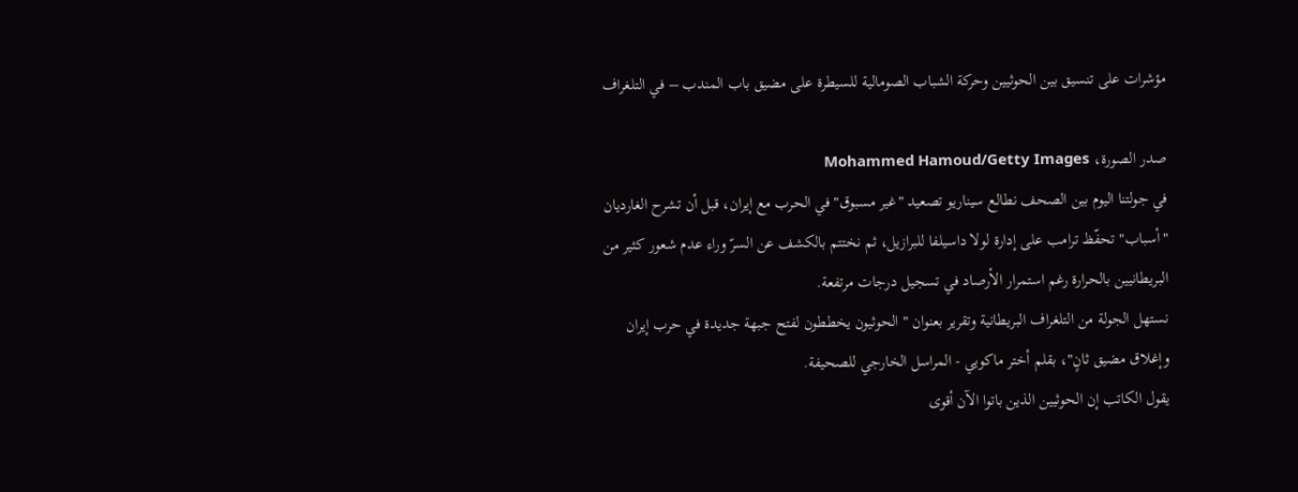مؤشرات على تنسيق بين الحوثيين وحركة الشباب الصومالية للسيطرة على مضيق باب المندب – في التلغراف

صدر الصورة، Mohammed Hamoud/Getty Images
في جولتنا اليوم بين الصحف نطالع سيناريو تصعيد "غير مسبوق" في الحرب مع إيران، قبل أن تشرح الغارديان "أسباب" تحفّظ ترامب على إدارة لولا داسيلفا للبرازيل، ثم نختتم بالكشف عن السرّ وراء عدم شعور كثير من البريطانيين بالحرارة رغم استمرار الأرصاد في تسجيل درجات مرتفعة.
نستهل الجولة من التلغراف البريطانية وتقرير بعنوان "الحوثيون يخططون لفتح جبهة جديدة في حرب إيران وإغلاق مضيق ثانٍ"، بقلم أختر ماكويي - المراسل الخارجي للصحيفة.
يقول الكاتب إن الحوثيين الذين باتوا الآن أقوى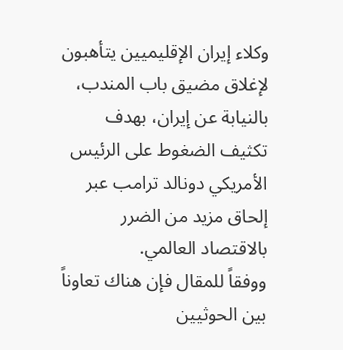وكلاء إيران الإقليميين يتأهبون لإغلاق مضيق باب المندب، بالنيابة عن إيران، بهدف تكثيف الضغوط على الرئيس الأمريكي دونالد ترامب عبر إلحاق مزيد من الضرر بالاقتصاد العالمي.
ووفقاً للمقال فإن هناك تعاوناً بين الحوثيين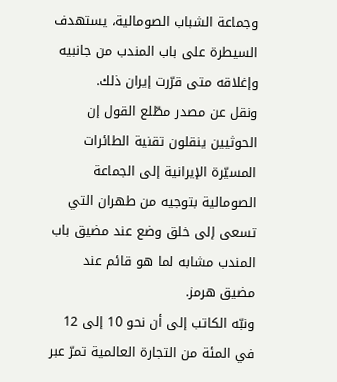وجماعة الشباب الصومالية، يستهدف السيطرة على باب المندب من جانبيه وإغلاقه متى قرّرت إيران ذلك.
ونقل عن مصدر مطّلع القول إن الحوثيين ينقلون تقنية الطائرات المسيّرة الإيرانية إلى الجماعة الصومالية بتوجيه من طهران التي تسعى إلى خلق وضع عند مضيق باب المندب مشابه لما هو قائم عند مضيق هرمز.
ونبّه الكاتب إلى أن نحو 10 إلى 12 في المئة من التجارة العالمية تمرّ عبر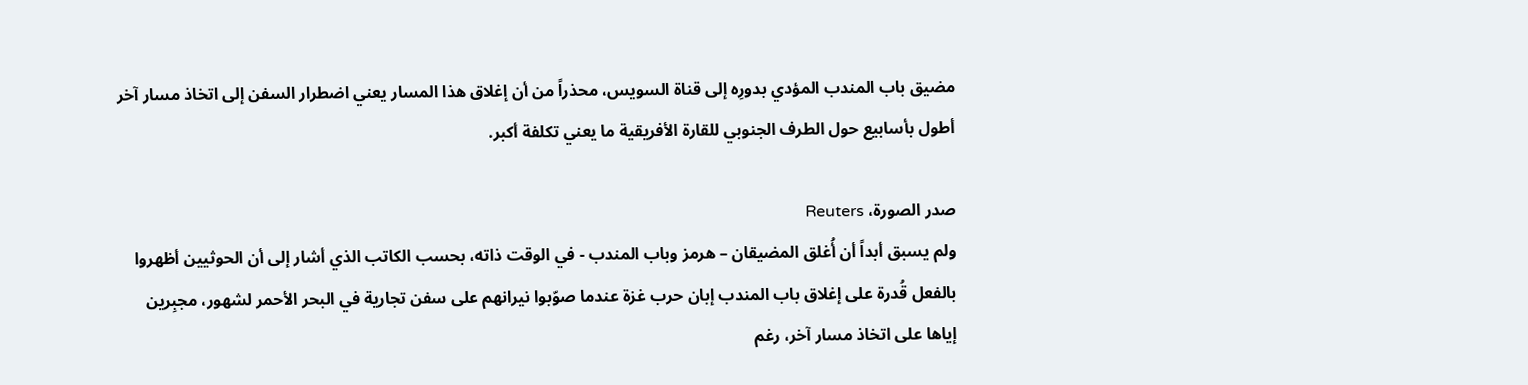مضيق باب المندب المؤدي بدورِه إلى قناة السويس، محذراً من أن إغلاق هذا المسار يعني اضطرار السفن إلى اتخاذ مسار آخر أطول بأسابيع حول الطرف الجنوبي للقارة الأفريقية ما يعني تكلفة أكبر.

صدر الصورة، Reuters
ولم يسبق أبداً أن أُغلق المضيقان – هرمز وباب المندب - في الوقت ذاته، بحسب الكاتب الذي أشار إلى أن الحوثيين أظهروا بالفعل قُدرة على إغلاق باب المندب إبان حرب غزة عندما صوّبوا نيرانهم على سفن تجارية في البحر الأحمر لشهور، مجبِرين إياها على اتخاذ مسار آخر، رغم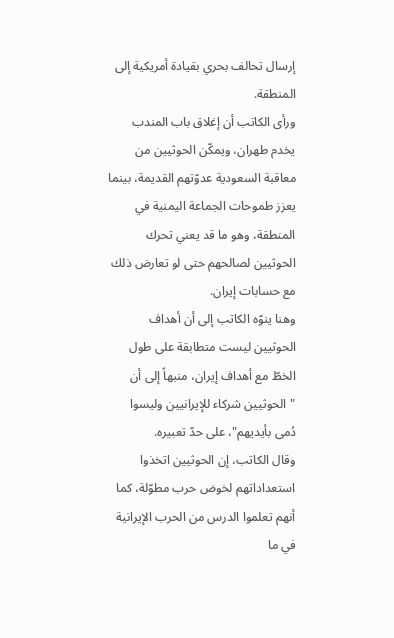إرسال تحالف بحري بقيادة أمريكية إلى المنطقة.
ورأى الكاتب أن إغلاق باب المندب يخدم طهران، ويمكّن الحوثيين من معاقبة السعودية عدوّتهم القديمة، بينما يعزز طموحات الجماعة اليمنية في المنطقة، وهو ما قد يعني تحرك الحوثيين لصالحهم حتى لو تعارض ذلك مع حسابات إيران.
وهنا ينوّه الكاتب إلى أن أهداف الحوثيين ليست متطابقة على طول الخطّ مع أهداف إيران، منبهاً إلى أن "الحوثيين شركاء للإيرانيين وليسوا دُمى بأيديهم"، على حدّ تعبيره.
وقال الكاتب، إن الحوثيين اتخذوا استعداداتهم لخوض حرب مطوّلة، كما أنهم تعلموا الدرس من الحرب الإيرانية في ما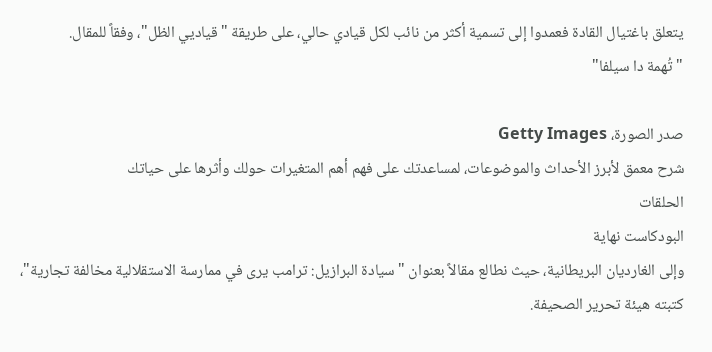يتعلق باغتيال القادة فعمدوا إلى تسمية أكثر من نائب لكل قيادي حالي، على طريقة "قياديي الظل"، وفقاً للمقال.
"تُهمة دا سيلفا"

صدر الصورة، Getty Images
شرح معمق لأبرز الأحداث والموضوعات، لمساعدتك على فهم أهم المتغيرات حولك وأثرها على حياتك
الحلقات
البودكاست نهاية
وإلى الغارديان البريطانية، حيث نطالع مقالاً بعنوان "سيادة البرازيل: ترامب يرى في ممارسة الاستقلالية مخالفة تجارية"، كتبته هيئة تحرير الصحيفة.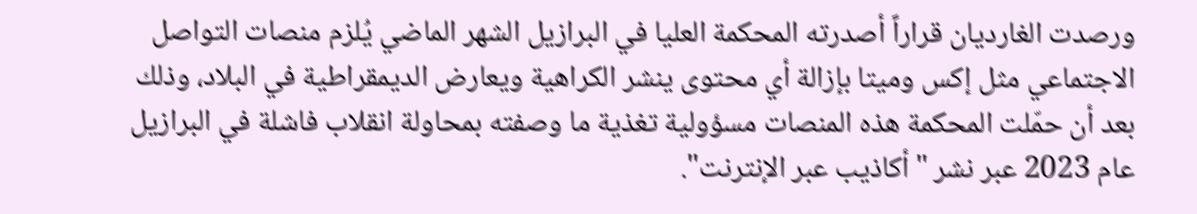ورصدت الغارديان قراراً أصدرته المحكمة العليا في البرازيل الشهر الماضي يُلزم منصات التواصل الاجتماعي مثل إكس وميتا بإزالة أي محتوى ينشر الكراهية ويعارض الديمقراطية في البلاد، وذلك بعد أن حمّلت المحكمة هذه المنصات مسؤولية تغذية ما وصفته بمحاولة انقلاب فاشلة في البرازيل عام 2023 عبر نشر "أكاذيب عبر الإنترنت".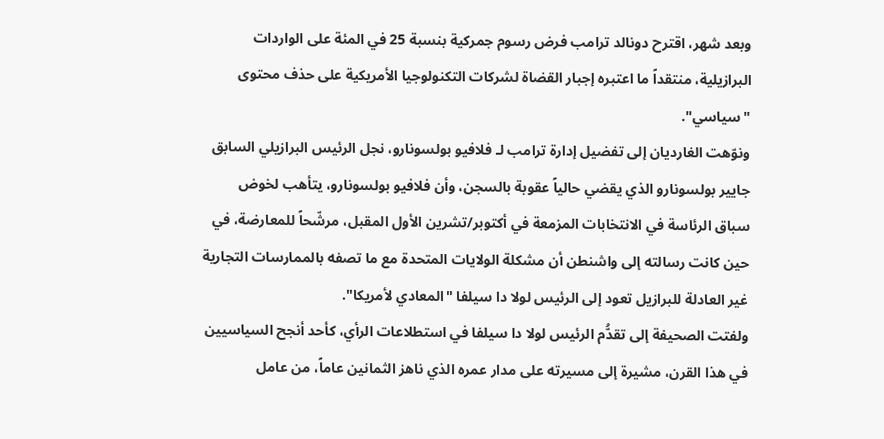وبعد شهر، اقترح دونالد ترامب فرض رسوم جمركية بنسبة 25 في المئة على الواردات البرازيلية، منتقداً ما اعتبره إجبار القضاة لشركات التكنولوجيا الأمريكية على حذف محتوى "سياسي".
ونوّهت الغارديان إلى تفضيل إدارة ترامب لـ فلافيو بولسونارو، نجل الرئيس البرازيلي السابق جايير بولسونارو الذي يقضي حالياً عقوبة بالسجن، وأن فلافيو بولسونارو، يتأهب لخوض سباق الرئاسة في الانتخابات المزمعة في أكتوبر/تشرين الأول المقبل، مرشّحاً للمعارضة، في حين كانت رسالته إلى واشنطن أن مشكلة الولايات المتحدة مع ما تصفه بالممارسات التجارية غير العادلة للبرازيل تعود إلى الرئيس لولا دا سيلفا "المعادي لأمريكا".
ولفتت الصحيفة إلى تقدُّم الرئيس لولا دا سيلفا في استطلاعات الرأي، كأحد أنجح السياسيين في هذا القرن، مشيرة إلى مسيرته على مدار عمره الذي ناهز الثمانين عاماً، من عامل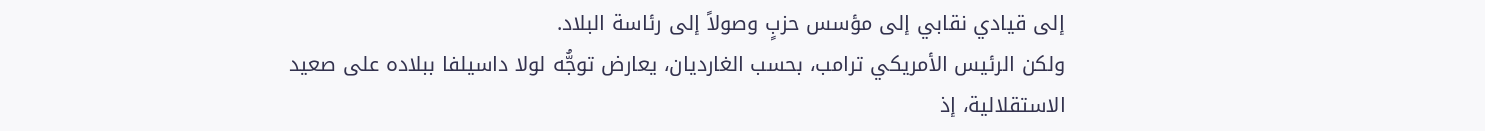إلى قيادي نقابي إلى مؤسس حزبٍ وصولاً إلى رئاسة البلاد.
ولكن الرئيس الأمريكي ترامب، بحسب الغارديان، يعارض توجُّه لولا داسيلفا ببلاده على صعيد الاستقلالية، إذ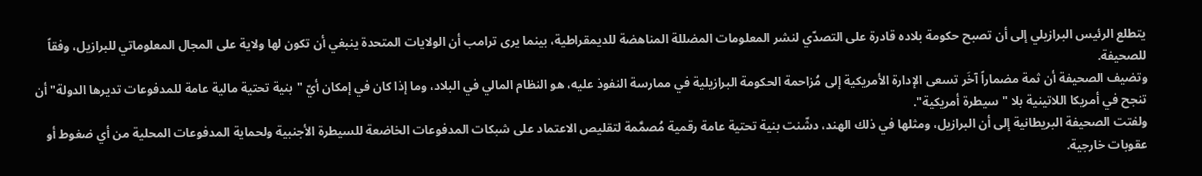يتطلع الرئيس البرازيلي إلى أن تصبح حكومة بلاده قادرة على التصدّي لنشر المعلومات المضللة المناهضة للديمقراطية، بينما يرى ترامب أن الولايات المتحدة ينبغي أن تكون لها ولاية على المجال المعلوماتي للبرازيل، وفقاً للصحيفة.
وتضيف الصحيفة أن ثمة مضماراً آخَر تسعى الإدارة الأمريكية إلى مُزاحمة الحكومة البرازيلية في ممارسة النفوذ عليه، هو النظام المالي في البلاد، وما إذا كان في إمكان أيّ "بنية تحتية مالية عامة للمدفوعات تديرها الدولة" أن تنجح في أمريكا اللاتينية بلا "سيطرة أمريكية".
ولفتت الصحيفة البريطانية إلى أن البرازيل، ومثلها في ذلك الهند، دشّنت بنية تحتية عامة رقمية مُصمَّمة لتقليص الاعتماد على شبكات المدفوعات الخاضعة للسيطرة الأجنبية ولحماية المدفوعات المحلية من أي ضغوط أو عقوبات خارجية.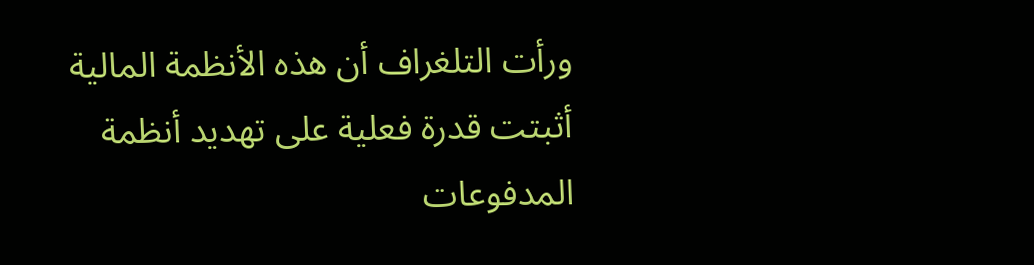ورأت التلغراف أن هذه الأنظمة المالية أثبتت قدرة فعلية على تهديد أنظمة المدفوعات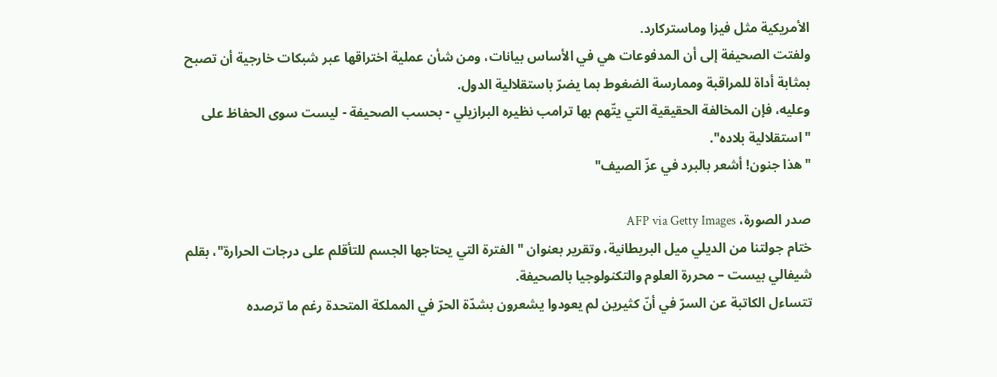الأمريكية مثل فيزا وماستركارد.
ولفتت الصحيفة إلى أن المدفوعات هي في الأساس بيانات، ومن شأن عملية اختراقها عبر شبكات خارجية أن تصبح بمثابة أداة للمراقبة وممارسة الضغوط بما يضرّ باستقلالية الدول.
وعليه، فإن المخالفة الحقيقية التي يتّهم بها ترامب نظيره البرازيلي - بحسب الصحيفة - ليست سوى الحفاظ على "استقلالية بلاده".
"هذا جنون! أشعر بالبرد في عزّ الصيف"

صدر الصورة، AFP via Getty Images
ختام جولتنا من الديلي ميل البريطانية، وتقرير بعنوان "الفترة التي يحتاجها الجسم للتأقلم على درجات الحرارة"، بقلم شيفالي بيست – محررة العلوم والتكنولوجيا بالصحيفة.
تتساءل الكاتبة عن السرّ في أنّ كثيرين لم يعودوا يشعرون بشدّة الحرّ في المملكة المتحدة رغم ما ترصده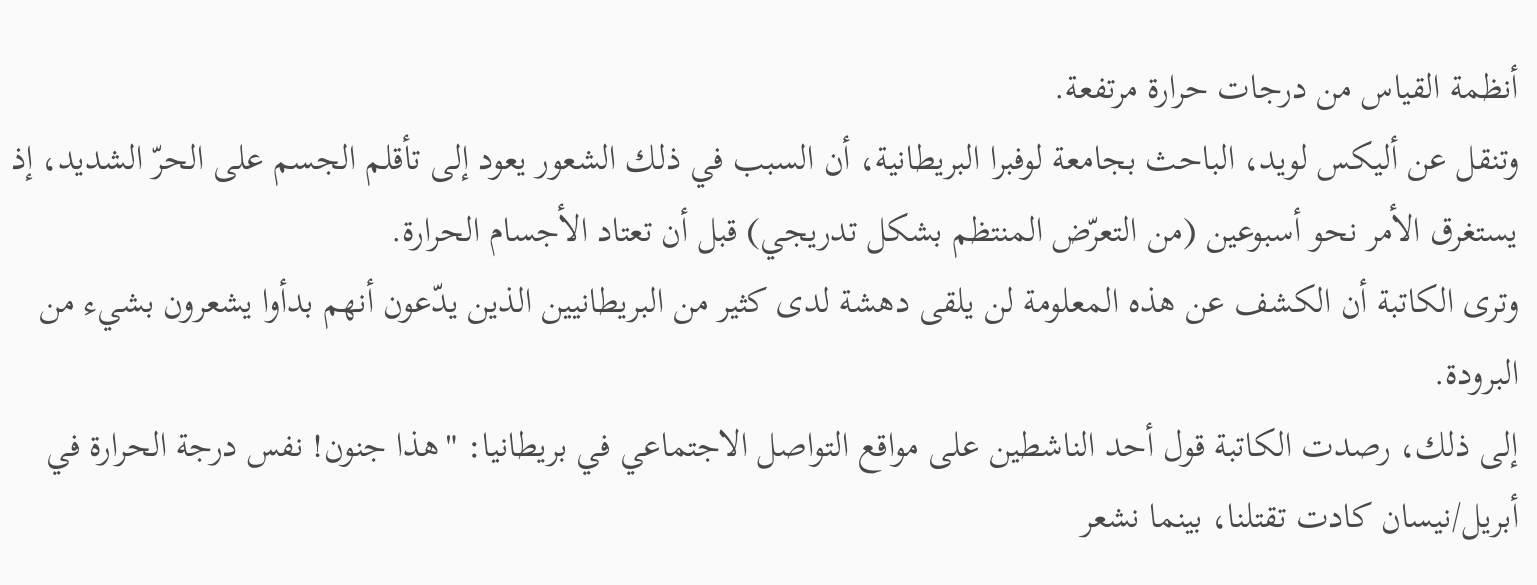أنظمة القياس من درجات حرارة مرتفعة.
وتنقل عن أليكس لويد، الباحث بجامعة لوفبرا البريطانية، أن السبب في ذلك الشعور يعود إلى تأقلم الجسم على الحرّ الشديد، إذ يستغرق الأمر نحو أسبوعين (من التعرّض المنتظم بشكل تدريجي) قبل أن تعتاد الأجسام الحرارة.
وترى الكاتبة أن الكشف عن هذه المعلومة لن يلقى دهشة لدى كثير من البريطانيين الذين يدّعون أنهم بدأوا يشعرون بشيء من البرودة.
إلى ذلك، رصدت الكاتبة قول أحد الناشطين على مواقع التواصل الاجتماعي في بريطانيا: "هذا جنون! نفس درجة الحرارة في أبريل/نيسان كادت تقتلنا، بينما نشعر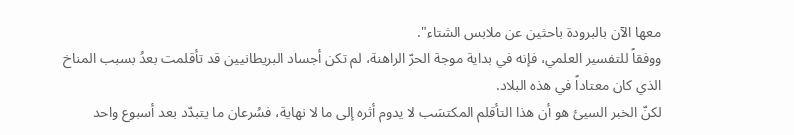معها الآن بالبرودة باحثين عن ملابس الشتاء".
ووفقاً للتفسير العلمي، فإنه في بداية موجة الحرّ الراهنة، لم تكن أجساد البريطانيين قد تأقلمت بعدُ بسبب المناخ الذي كان معتاداً في هذه البلاد.
لكنّ الخبر السيئ هو أن هذا التأقلم المكتسَب لا يدوم أثره إلى ما لا نهاية، فسُرعان ما يتبدّد بعد أسبوع واحد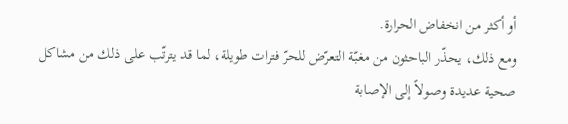أو أكثر من انخفاض الحرارة.
ومع ذلك، يحذّر الباحثون من مغبّة التعرّض للحرّ فترات طويلة، لما قد يترتّب على ذلك من مشاكل صحية عديدة وصولاً إلى الإصابة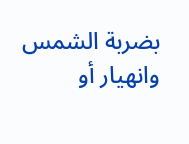بضربة الشمس وانهيار أو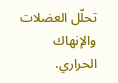تحلّل العضلات والإنهاك الحراري.